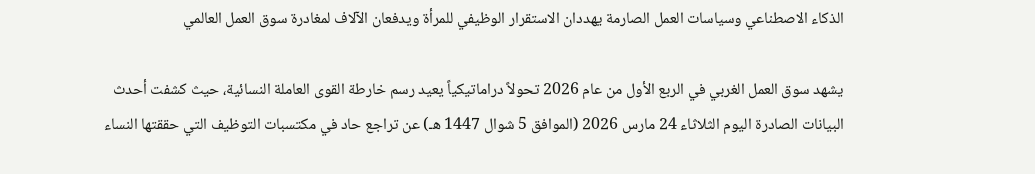الذكاء الاصطناعي وسياسات العمل الصارمة يهددان الاستقرار الوظيفي للمرأة ويدفعان الآلاف لمغادرة سوق العمل العالمي

يشهد سوق العمل الغربي في الربع الأول من عام 2026 تحولاً دراماتيكياً يعيد رسم خارطة القوى العاملة النسائية، حيث كشفت أحدث البيانات الصادرة اليوم الثلاثاء 24 مارس 2026 (الموافق 5 شوال 1447 هـ) عن تراجع حاد في مكتسبات التوظيف التي حققتها النساء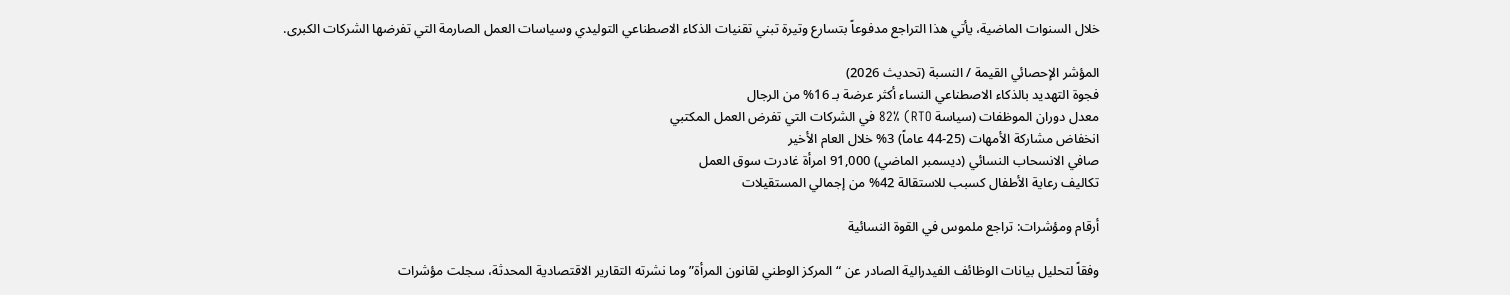خلال السنوات الماضية، يأتي هذا التراجع مدفوعاً بتسارع وتيرة تبني تقنيات الذكاء الاصطناعي التوليدي وسياسات العمل الصارمة التي تفرضها الشركات الكبرى.

المؤشر الإحصائي القيمة / النسبة (تحديث 2026)
فجوة التهديد بالذكاء الاصطناعي النساء أكثر عرضة بـ 16% من الرجال
معدل دوران الموظفات (سياسة RTO) 82% في الشركات التي تفرض العمل المكتبي
انخفاض مشاركة الأمهات (25-44 عاماً) 3% خلال العام الأخير
صافي الانسحاب النسائي (ديسمبر الماضي) 91,000 امرأة غادرت سوق العمل
تكاليف رعاية الأطفال كسبب للاستقالة 42% من إجمالي المستقيلات

أرقام ومؤشرات: تراجع ملموس في القوة النسائية

وفقاً لتحليل بيانات الوظائف الفيدرالية الصادر عن “المركز الوطني لقانون المرأة” وما نشرته التقارير الاقتصادية المحدثة، سجلت مؤشرات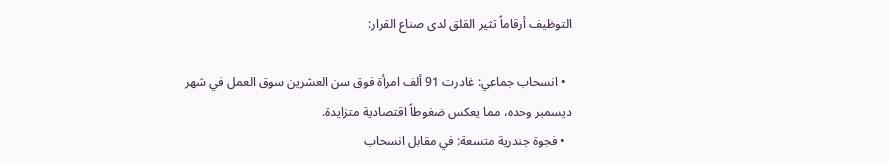التوظيف أرقاماً تثير القلق لدى صناع القرار:

  • انسحاب جماعي: غادرت 91 ألف امرأة فوق سن العشرين سوق العمل في شهر ديسمبر وحده، مما يعكس ضغوطاً اقتصادية متزايدة.
  • فجوة جندرية متسعة: في مقابل انسحاب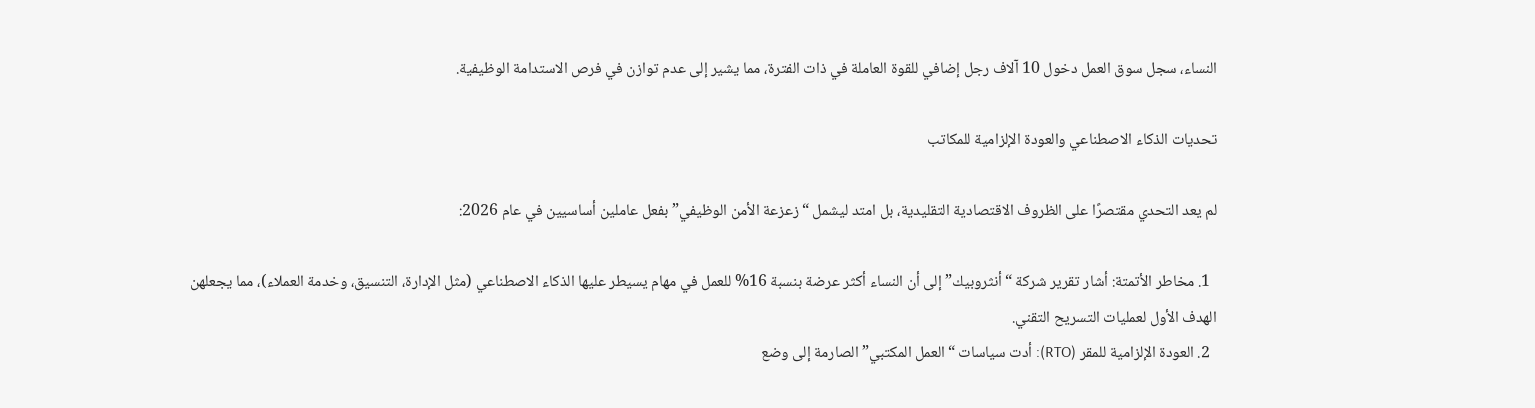النساء، سجل سوق العمل دخول 10 آلاف رجل إضافي للقوة العاملة في ذات الفترة، مما يشير إلى عدم توازن في فرص الاستدامة الوظيفية.

تحديات الذكاء الاصطناعي والعودة الإلزامية للمكاتب

لم يعد التحدي مقتصرًا على الظروف الاقتصادية التقليدية، بل امتد ليشمل “زعزعة الأمن الوظيفي” بفعل عاملين أساسيين في عام 2026:

  1. مخاطر الأتمتة: أشار تقرير شركة “أنثروبيك” إلى أن النساء أكثر عرضة بنسبة 16% للعمل في مهام يسيطر عليها الذكاء الاصطناعي (مثل الإدارة، التنسيق، وخدمة العملاء)، مما يجعلهن الهدف الأول لعمليات التسريح التقني.
  2. العودة الإلزامية للمقر (RTO): أدت سياسات “العمل المكتبي” الصارمة إلى وضع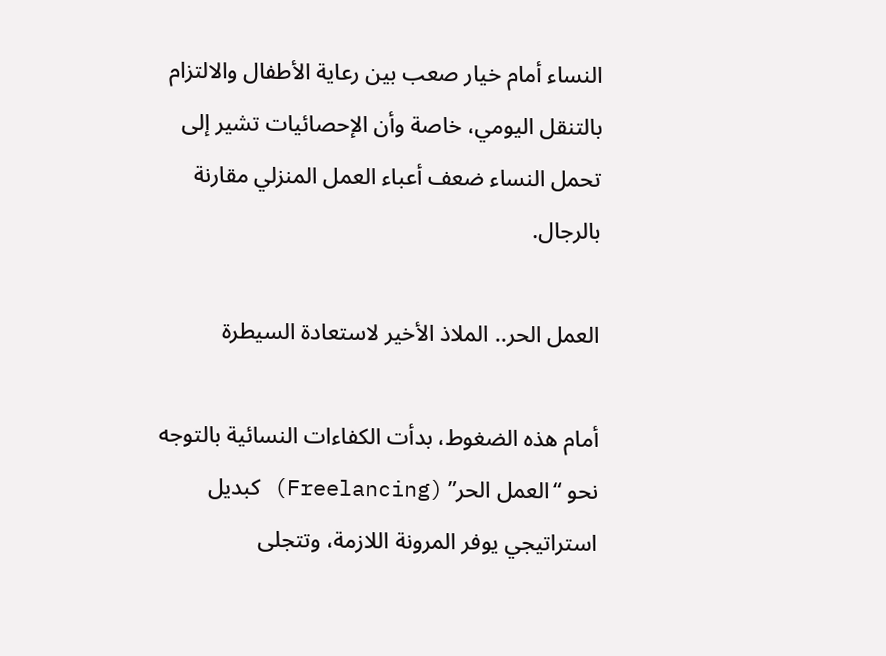النساء أمام خيار صعب بين رعاية الأطفال والالتزام بالتنقل اليومي، خاصة وأن الإحصائيات تشير إلى تحمل النساء ضعف أعباء العمل المنزلي مقارنة بالرجال.

العمل الحر.. الملاذ الأخير لاستعادة السيطرة

أمام هذه الضغوط، بدأت الكفاءات النسائية بالتوجه نحو “العمل الحر” (Freelancing) كبديل استراتيجي يوفر المرونة اللازمة، وتتجلى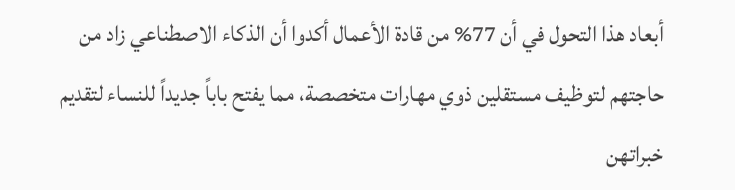أبعاد هذا التحول في أن 77% من قادة الأعمال أكدوا أن الذكاء الاصطناعي زاد من حاجتهم لتوظيف مستقلين ذوي مهارات متخصصة، مما يفتح باباً جديداً للنساء لتقديم خبراتهن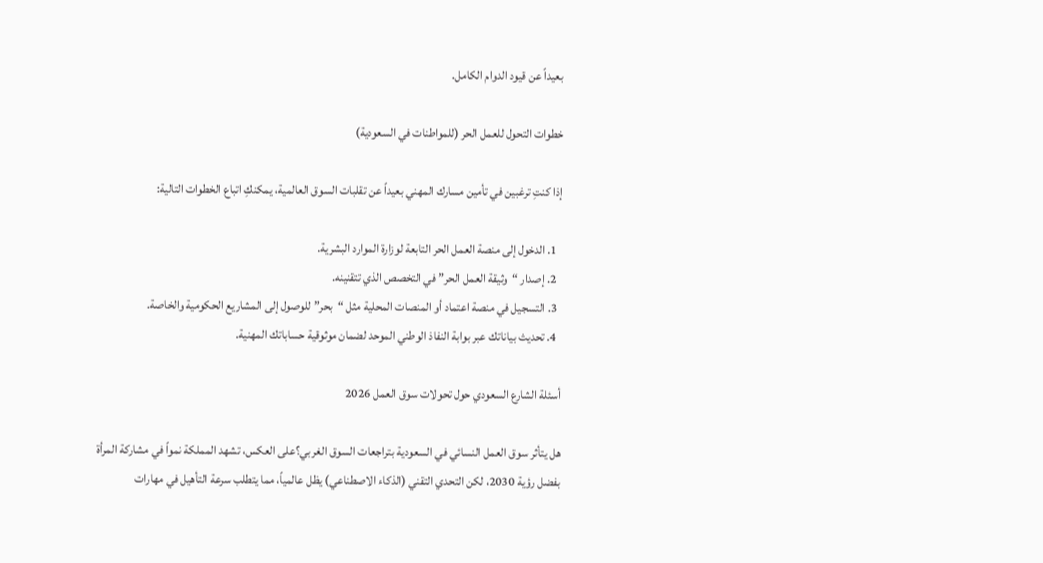بعيداً عن قيود الدوام الكامل.

خطوات التحول للعمل الحر (للمواطنات في السعودية)

إذا كنتِ ترغبين في تأمين مسارك المهني بعيداً عن تقلبات السوق العالمية، يمكنكِ اتباع الخطوات التالية:

  1. الدخول إلى منصة العمل الحر التابعة لوزارة الموارد البشرية.
  2. إصدار “وثيقة العمل الحر” في التخصص الذي تتقنينه.
  3. التسجيل في منصة اعتماد أو المنصات المحلية مثل “بحر” للوصول إلى المشاريع الحكومية والخاصة.
  4. تحديث بياناتك عبر بوابة النفاذ الوطني الموحد لضمان موثوقية حساباتك المهنية.

أسئلة الشارع السعودي حول تحولات سوق العمل 2026

هل يتأثر سوق العمل النسائي في السعودية بتراجعات السوق الغربي؟على العكس، تشهد المملكة نمواً في مشاركة المرأة بفضل رؤية 2030، لكن التحدي التقني (الذكاء الاصطناعي) يظل عالمياً، مما يتطلب سرعة التأهيل في مهارات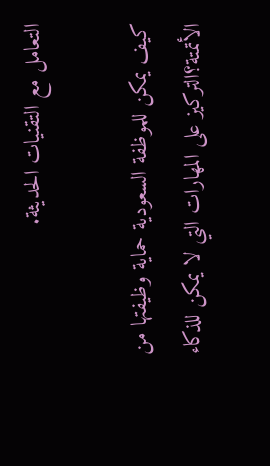التعامل مع التقنيات الحديثة.

كيف يمكن للموظفة السعودية حماية وظيفتها من الأتمتة؟التركيز على المهارات التي لا يمكن للذكاء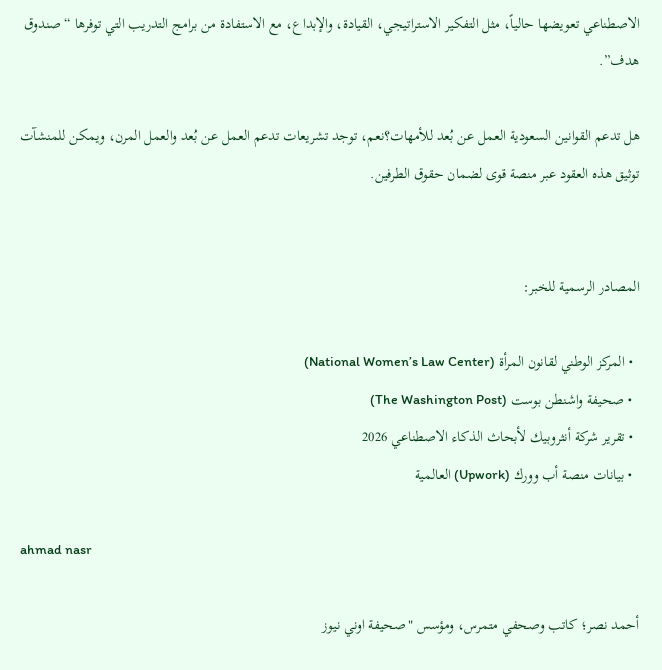الاصطناعي تعويضها حالياً، مثل التفكير الاستراتيجي، القيادة، والإبداع، مع الاستفادة من برامج التدريب التي توفرها “صندوق هدف”.

هل تدعم القوانين السعودية العمل عن بُعد للأمهات؟نعم، توجد تشريعات تدعم العمل عن بُعد والعمل المرن، ويمكن للمنشآت توثيق هذه العقود عبر منصة قوى لضمان حقوق الطرفين.


المصادر الرسمية للخبر:

  • المركز الوطني لقانون المرأة (National Women’s Law Center)
  • صحيفة واشنطن بوست (The Washington Post)
  • تقرير شركة أنثروبيك لأبحاث الذكاء الاصطناعي 2026
  • بيانات منصة أب وورك (Upwork) العالمية

ahmad nasr

أحمد نصر؛ كاتب وصحفي متمرس، ومؤسس "صحيفة اوني نيوز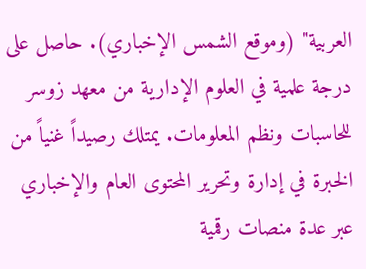العربية" (وموقع الشمس الإخباري). حاصل على درجة علمية في العلوم الإدارية من معهد زوسر للحاسبات ونظم المعلومات. يمتلك رصيداً غنياً من الخبرة في إدارة وتحرير المحتوى العام والإخباري عبر عدة منصات رقمية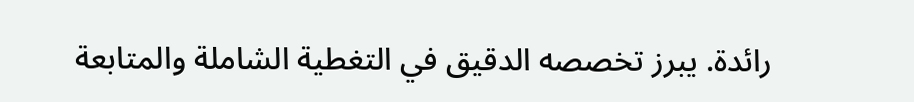رائدة. يبرز تخصصه الدقيق في التغطية الشاملة والمتابعة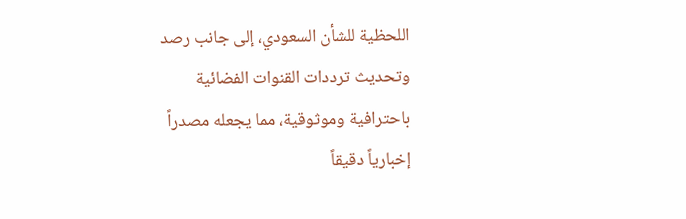اللحظية للشأن السعودي، إلى جانب رصد وتحديث ترددات القنوات الفضائية باحترافية وموثوقية، مما يجعله مصدراً إخبارياً دقيقاً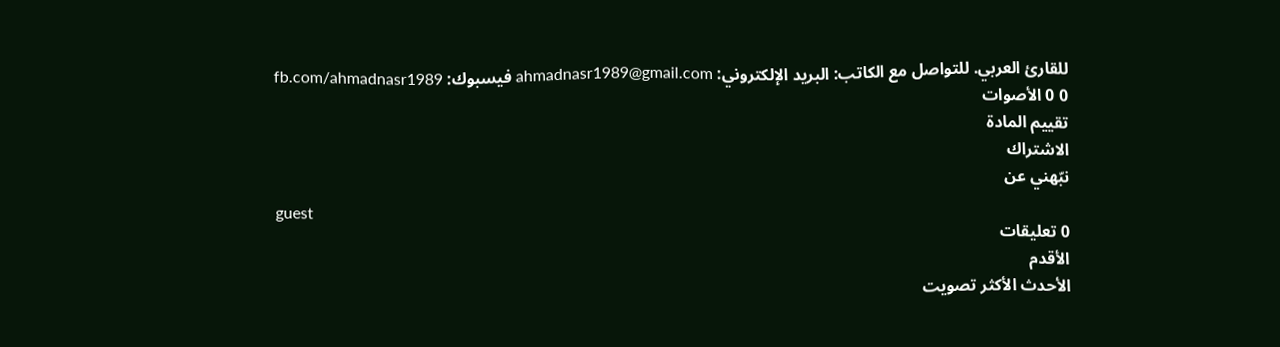للقارئ العربي. للتواصل مع الكاتب: البريد الإلكتروني: ahmadnasr1989@gmail.com فيسبوك: fb.com/ahmadnasr1989
0 0 الأصوات
تقييم المادة
الاشتراك
نبّهني عن
guest
0 تعليقات
الأقدم
الأحدث الأكثر تصويت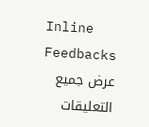Inline Feedbacks
عرض جميع التعليقات